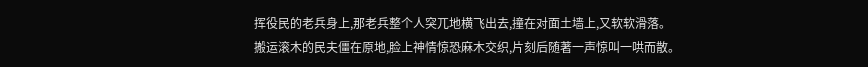挥役民的老兵身上,那老兵整个人突兀地横飞出去,撞在对面土墙上,又软软滑落。
搬运滚木的民夫僵在原地,脸上神情惊恐麻木交织,片刻后随著一声惊叫一哄而散。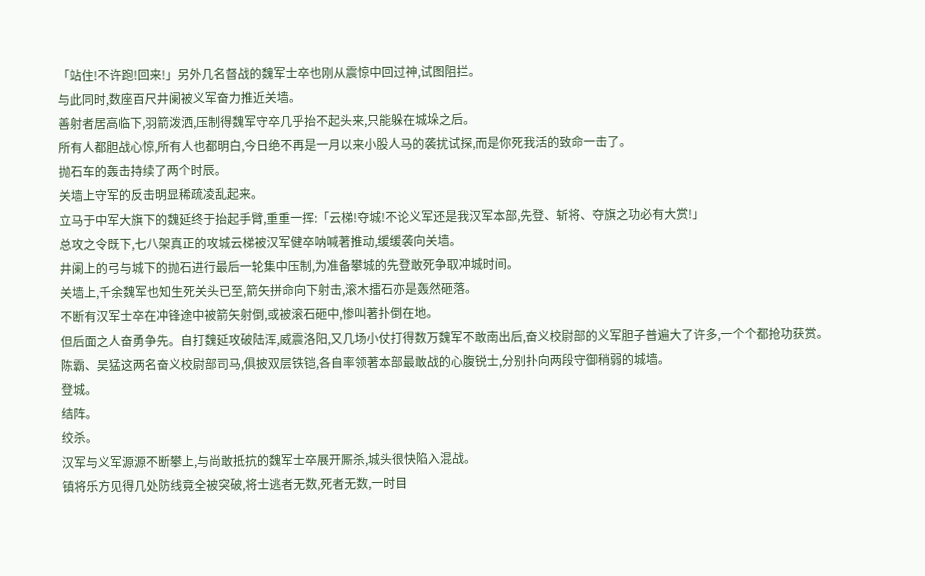「站住!不许跑!回来!」另外几名督战的魏军士卒也刚从震惊中回过神,试图阻拦。
与此同时,数座百尺井阑被义军奋力推近关墙。
善射者居高临下,羽箭泼洒,压制得魏军守卒几乎抬不起头来,只能躲在城垛之后。
所有人都胆战心惊,所有人也都明白,今日绝不再是一月以来小股人马的袭扰试探,而是你死我活的致命一击了。
抛石车的轰击持续了两个时辰。
关墙上守军的反击明显稀疏凌乱起来。
立马于中军大旗下的魏延终于抬起手臂,重重一挥:「云梯!夺城!不论义军还是我汉军本部,先登、斩将、夺旗之功必有大赏!」
总攻之令既下,七八架真正的攻城云梯被汉军健卒呐喊著推动,缓缓袭向关墙。
井阑上的弓与城下的抛石进行最后一轮集中压制,为准备攀城的先登敢死争取冲城时间。
关墙上,千余魏军也知生死关头已至,箭矢拼命向下射击,滚木擂石亦是轰然砸落。
不断有汉军士卒在冲锋途中被箭矢射倒,或被滚石砸中,惨叫著扑倒在地。
但后面之人奋勇争先。自打魏延攻破陆浑,威震洛阳,又几场小仗打得数万魏军不敢南出后,奋义校尉部的义军胆子普遍大了许多,一个个都抢功获赏。
陈霸、吴猛这两名奋义校尉部司马,俱披双层铁铠,各自率领著本部最敢战的心腹锐士,分别扑向两段守御稍弱的城墙。
登城。
结阵。
绞杀。
汉军与义军源源不断攀上,与尚敢抵抗的魏军士卒展开厮杀,城头很快陷入混战。
镇将乐方见得几处防线竟全被突破,将士逃者无数,死者无数,一时目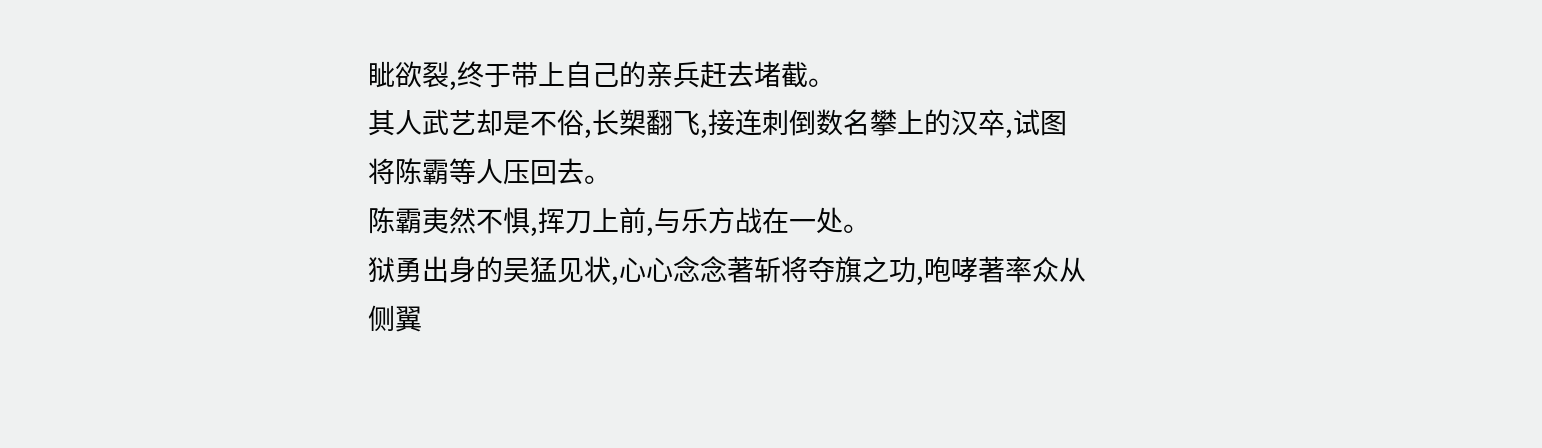眦欲裂,终于带上自己的亲兵赶去堵截。
其人武艺却是不俗,长槊翻飞,接连刺倒数名攀上的汉卒,试图将陈霸等人压回去。
陈霸夷然不惧,挥刀上前,与乐方战在一处。
狱勇出身的吴猛见状,心心念念著斩将夺旗之功,咆哮著率众从侧翼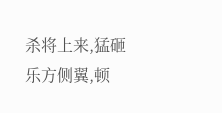杀将上来,猛砸乐方侧翼,顿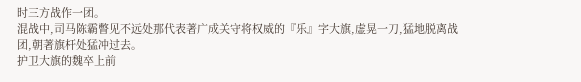时三方战作一团。
混战中,司马陈霸瞥见不远处那代表著广成关守将权威的『乐』字大旗,虚晃一刀,猛地脱离战团,朝著旗杆处猛冲过去。
护卫大旗的魏卒上前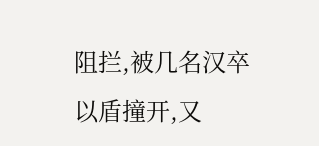阻拦,被几名汉卒以盾撞开,又